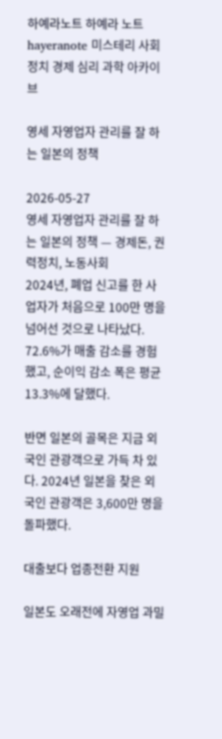하예라노트 하예라 노트 hayeranote 미스테리 사회 정치 경제 심리 과학 아카이브

영세 자영업자 관리를 잘 하는 일본의 정책

2026-05-27
영세 자영업자 관리를 잘 하는 일본의 정책 — 경제돈, 권력정치, 노동사회
2024년, 폐업 신고를 한 사업자가 처음으로 100만 명을 넘어선 것으로 나타났다.
72.6%가 매출 감소를 경험했고, 순이익 감소 폭은 평균 13.3%에 달했다.

반면 일본의 골목은 지금 외국인 관광객으로 가득 차 있다. 2024년 일본을 찾은 외국인 관광객은 3,600만 명을 돌파했다.

대출보다 업종전환 지원

일본도 오래전에 자영업 과밀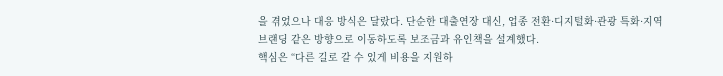을 겪었으나 대응 방식은 달랐다. 단순한 대출연장 대신, 업종 전환·디지털화·관광 특화·지역 브랜딩 같은 방향으로 이동하도록 보조금과 유인책을 설계했다.
핵심은 “다른 길로 갈 수 있게 비용을 지원하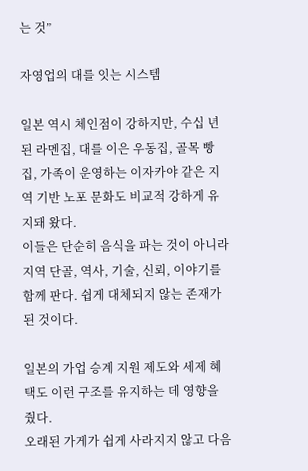는 것”

자영업의 대를 잇는 시스템

일본 역시 체인점이 강하지만, 수십 년 된 라멘집, 대를 이은 우동집, 골목 빵집, 가족이 운영하는 이자카야 같은 지역 기반 노포 문화도 비교적 강하게 유지돼 왔다.
이들은 단순히 음식을 파는 것이 아니라 지역 단골, 역사, 기술, 신뢰, 이야기를 함께 판다. 쉽게 대체되지 않는 존재가 된 것이다.

일본의 가업 승계 지원 제도와 세제 혜택도 이런 구조를 유지하는 데 영향을 줬다.
오래된 가게가 쉽게 사라지지 않고 다음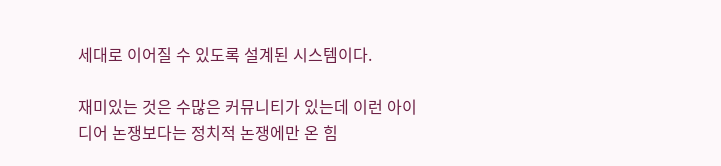세대로 이어질 수 있도록 설계된 시스템이다.

재미있는 것은 수많은 커뮤니티가 있는데 이런 아이디어 논쟁보다는 정치적 논쟁에만 온 힘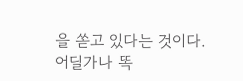을 쏟고 있다는 것이다.
어딜가나 똑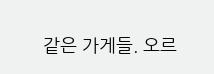같은 가게들. 오르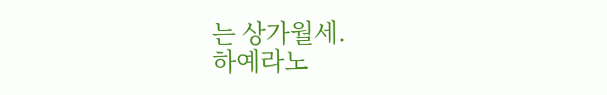는 상가월세.
하예라노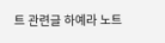트 관련글 하예라 노트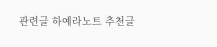관련글 하예라노트 추천글